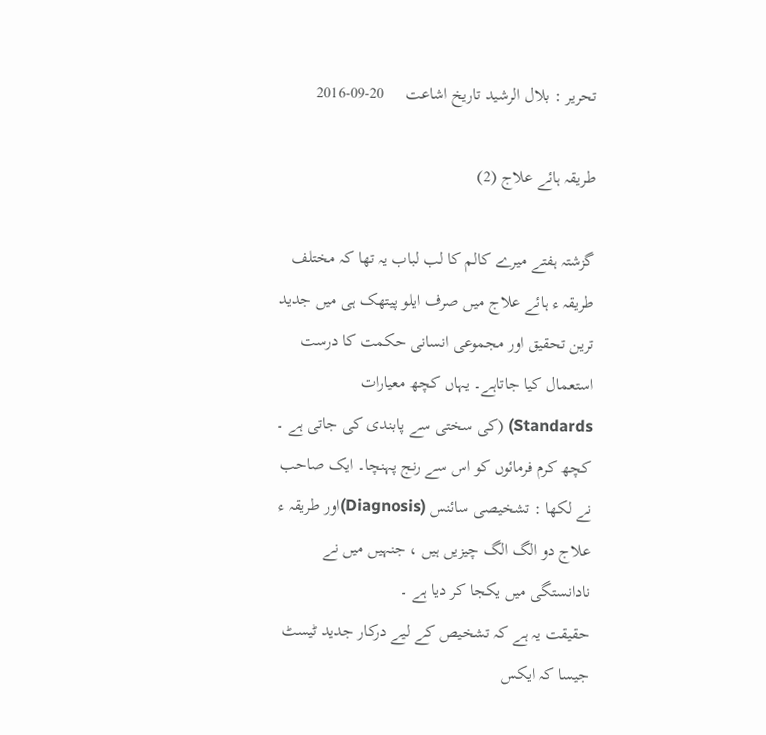تحریر : بلال الرشید تاریخ اشاعت     20-09-2016

طریقہ ہائے علاج (2)

گزشتہ ہفتے میرے کالم کا لب لباب یہ تھا کہ مختلف طریقہ ء ہائے علاج میں صرف ایلو پیتھک ہی میں جدید ترین تحقیق اور مجموعی انسانی حکمت کا درست استعمال کیا جاتاہے۔ یہاں کچھ معیارات Standards) (کی سختی سے پابندی کی جاتی ہے ۔ کچھ کرم فرمائوں کو اس سے رنج پہنچا۔ ایک صاحب نے لکھا : تشخیصی سائنس (Diagnosis)اور طریقہ ء علاج دو الگ الگ چیزیں ہیں ، جنہیں میں نے نادانستگی میں یکجا کر دیا ہے ۔
حقیقت یہ ہے کہ تشخیص کے لیے درکار جدید ٹیسٹ جیسا کہ ایکس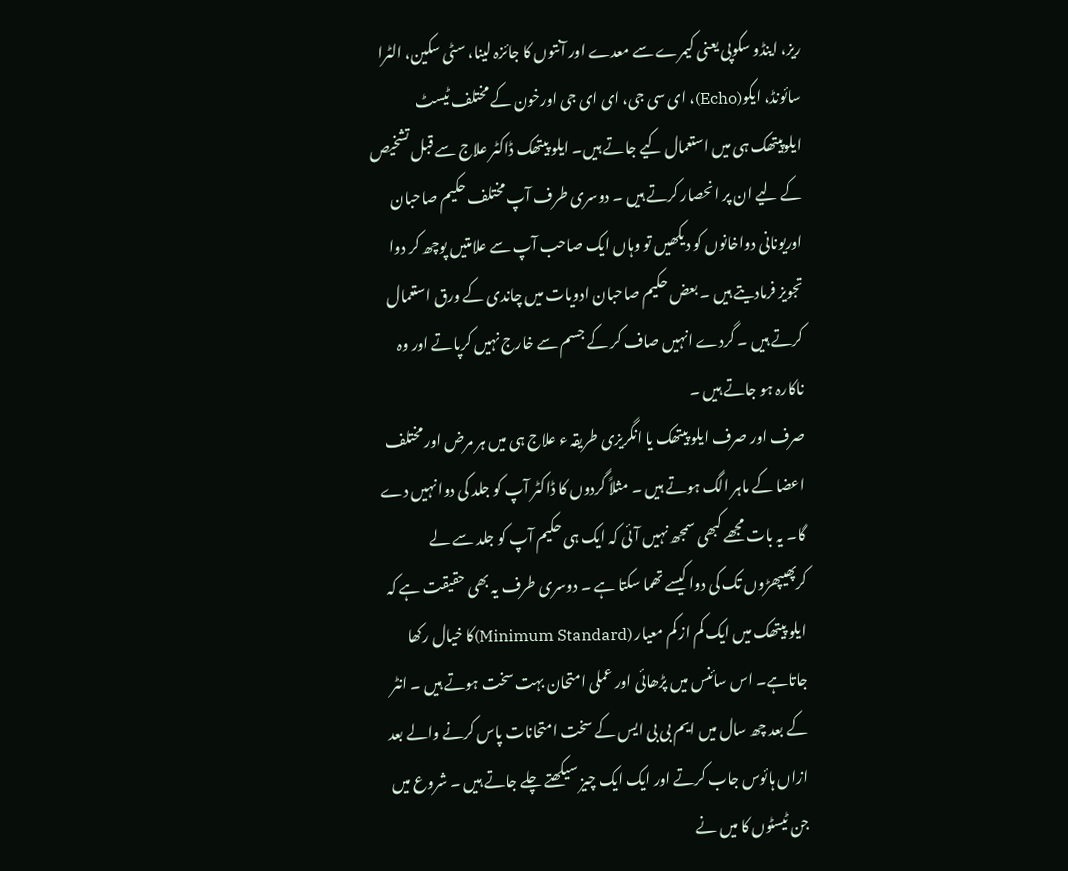ریز، اینڈو سکوپی یعنی کیمرے سے معدے اور آنتوں کا جائزہ لینا، سٹی سکین، الٹرا سائونڈ، ایکو(Echo)، ای سی جی، ای ای جی اورخون کے مختلف ٹیسٹ ایلوپیتھک ہی میں استعمال کیے جاتے ہیں۔ ایلو پیتھک ڈاکٹر علاج سے قبل تشخیص کے لیے ان پر انحصار کرتے ہیں ۔ دوسری طرف آپ مختلف حکیم صاحبان اوریونانی دواخانوں کو دیکھیں تو وہاں ایک صاحب آپ سے علامتیں پوچھ کر دوا تجویز فرمادیتے ہیں ۔ بعض حکیم صاحبان ادویات میں چاندی کے ورق استعمال کرتے ہیں ۔ گردے انہیں صاف کر کے جسم سے خارج نہیں کرپاتے اور وہ ناکارہ ہو جاتے ہیں ۔
صرف اور صرف ایلو پیتھک یا انگریزی طریقہ ء علاج ہی میں ہر مرض اور مختلف اعضا کے ماہر الگ ہوتے ہیں ۔ مثلاً گردوں کا ڈاکٹر آپ کو جلد کی دوا نہیں دے گا۔ یہ بات مجھے کبھی سمجھ نہیں آئی کہ ایک ہی حکیم آپ کو جلد سے لے کرپھیپھڑوں تک کی دوا کیسے تھما سکتا ہے ۔ دوسری طرف یہ بھی حقیقت ہے کہ ایلو پیتھک میں ایک کم از کم معیار (Minimum Standard)کا خیال رکھا جاتاہے۔ اس سائنس میں پڑھائی اور عملی امتحان بہت سخت ہوتے ہیں ۔ انٹر کے بعد چھ سال میں ایم بی بی ایس کے سخت امتحانات پاس کرنے والے بعد ازاں ہائوس جاب کرتے اور ایک ایک چیز سیکھتے چلے جاتے ہیں ۔ شروع میں جن ٹیسٹوں کا میں نے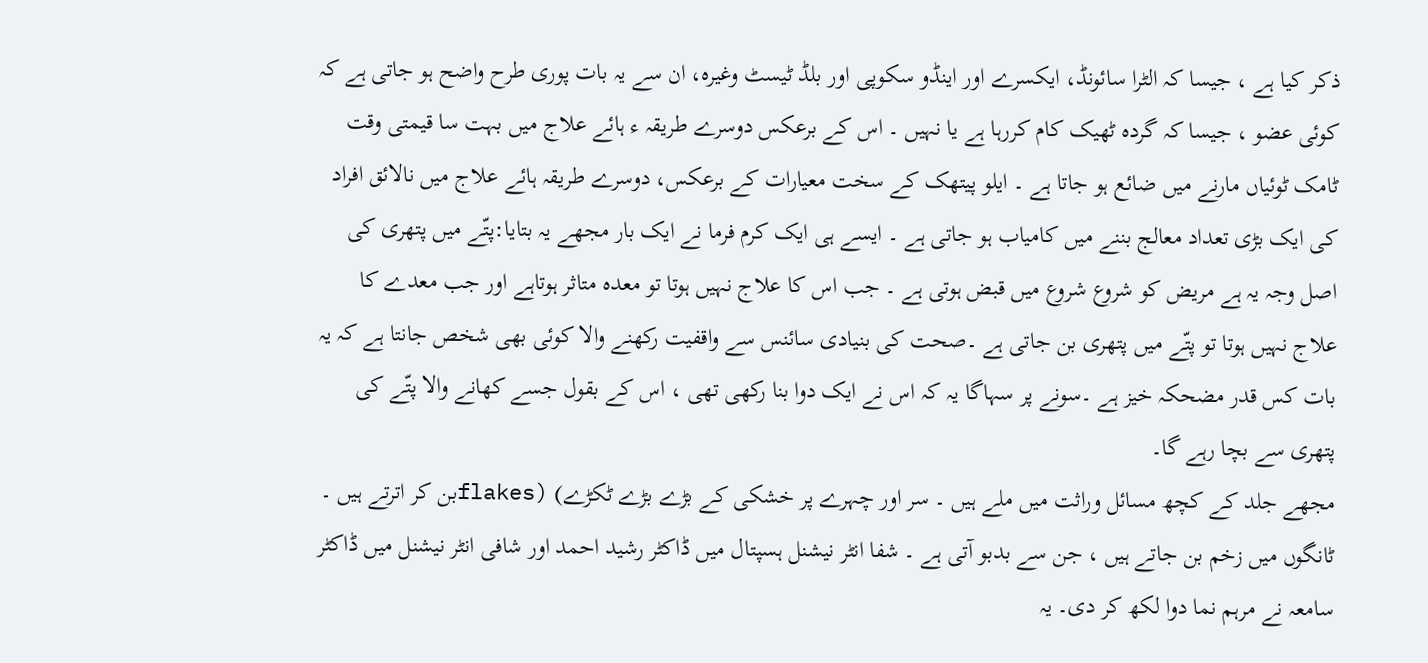ذکر کیا ہے ، جیسا کہ الٹرا سائونڈ، ایکسرے اور اینڈو سکوپی اور بلڈ ٹیسٹ وغیرہ، ان سے یہ بات پوری طرح واضح ہو جاتی ہے کہ کوئی عضو ، جیسا کہ گردہ ٹھیک کام کررہا ہے یا نہیں ۔ اس کے برعکس دوسرے طریقہ ء ہائے علاج میں بہت سا قیمتی وقت ٹامک ٹوئیاں مارنے میں ضائع ہو جاتا ہے ۔ ایلو پیتھک کے سخت معیارات کے برعکس، دوسرے طریقہ ہائے علاج میں نالائق افراد کی ایک بڑی تعداد معالج بننے میں کامیاب ہو جاتی ہے ۔ ایسے ہی ایک کرم فرما نے ایک بار مجھے یہ بتایا:پتّے میں پتھری کی اصل وجہ یہ ہے مریض کو شروع شروع میں قبض ہوتی ہے ۔ جب اس کا علاج نہیں ہوتا تو معدہ متاثر ہوتاہے اور جب معدے کا علاج نہیں ہوتا تو پتّے میں پتھری بن جاتی ہے ۔صحت کی بنیادی سائنس سے واقفیت رکھنے والا کوئی بھی شخص جانتا ہے کہ یہ بات کس قدر مضحکہ خیز ہے ۔سونے پر سہاگا یہ کہ اس نے ایک دوا بنا رکھی تھی ، اس کے بقول جسے کھانے والا پتّے کی پتھری سے بچا رہے گا۔
مجھے جلد کے کچھ مسائل وراثت میں ملے ہیں ۔ سر اور چہرے پر خشکی کے بڑے بڑے ٹکڑے) (flakesبن کر اترتے ہیں ۔ ٹانگوں میں زخم بن جاتے ہیں ، جن سے بدبو آتی ہے ۔ شفا انٹر نیشنل ہسپتال میں ڈاکٹر رشید احمد اور شافی انٹر نیشنل میں ڈاکٹر سامعہ نے مرہم نما دوا لکھ کر دی۔ یہ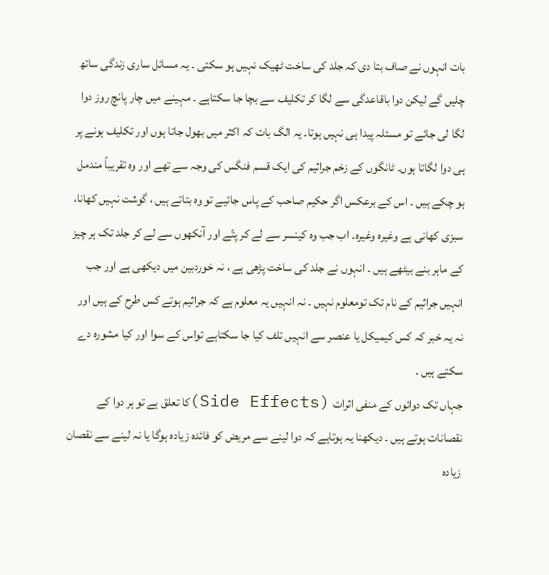بات انہوں نے صاف بتا دی کہ جلد کی ساخت ٹھیک نہیں ہو سکتی ۔ یہ مسائل ساری زندگی ساتھ چلیں گے لیکن دوا باقاعدگی سے لگا کر تکلیف سے بچا جا سکتاہے ۔ مہینے میں چار پانچ روز دوا لگا لی جائے تو مسئلہ پیدا ہی نہیں ہوتا۔ یہ الگ بات کہ اکثر میں بھول جاتا ہوں اور تکلیف ہونے پر ہی دوا لگاتا ہوں۔ ٹانگوں کے زخم جراثیم کی ایک قسم فنگس کی وجہ سے تھے اور وہ تقریباً مندمل ہو چکے ہیں ۔ اس کے برعکس اگر حکیم صاحب کے پاس جائیے تو وہ بتاتے ہیں ، گوشت نہیں کھانا، سبزی کھانی ہے وغیرہ وغیرہ۔ اب جب وہ کینسر سے لے کر پتّے اور آنکھوں سے لے کر جلد تک ہر چیز کے ماہر بنے بیٹھے ہیں ۔ انہوں نے جلد کی ساخت پڑھی ہے ، نہ خوردبین میں دیکھی ہے اور جب انہیں جراثیم کے نام تک تومعلوم نہیں ۔ نہ انہیں یہ معلوم ہے کہ جراثیم ہوتے کس طرح کے ہیں اور نہ یہ خبر کہ کس کیمیکل یا عنصر سے انہیں تلف کیا جا سکتاہے تواس کے سوا اور کیا مشورہ دے سکتے ہیں ۔
جہاں تک دوائوں کے منفی اثرات (Side Effects)کا تعلق ہے تو ہر دوا کے نقصانات ہوتے ہیں ۔ دیکھنا یہ ہوتاہے کہ دوا لینے سے مریض کو فائدہ زیادہ ہوگا یا نہ لینے سے نقصان زیادہ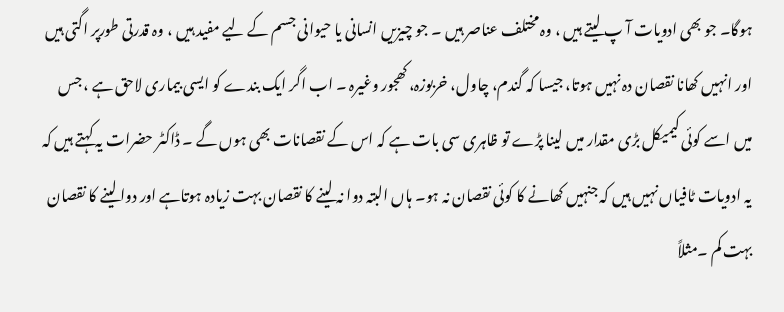ہوگا۔ جو بھی ادویات آ پ لیتے ہیں ، وہ مختلف عناصر ہیں ۔ جو چیزیں انسانی یا حیوانی جسم کے لیے مفید ہیں ، وہ قدرتی طورپر اگتی ہیں اور انہیں کھانا نقصان دہ نہیں ہوتا، جیسا کہ گندم، چاول، خربوزہ، کھجور وغیرہ ۔ اب اگر ایک بندے کو ایسی بیماری لاحق ہے ، جس میں اسے کوئی کیمیکل بڑی مقدار میں لینا پڑے تو ظاہری سی بات ہے کہ اس کے نقصانات بھی ہوں گے ۔ ڈاکٹر حضرات یہ کہتے ہیں کہ یہ ادویات ٹافیاں نہیں ہیں کہ جنہیں کھانے کا کوئی نقصان نہ ہو۔ ہاں البتہ دوا نہ لینے کا نقصان بہت زیادہ ہوتاہے اور دوا لینے کا نقصان بہت کم ۔مثلاً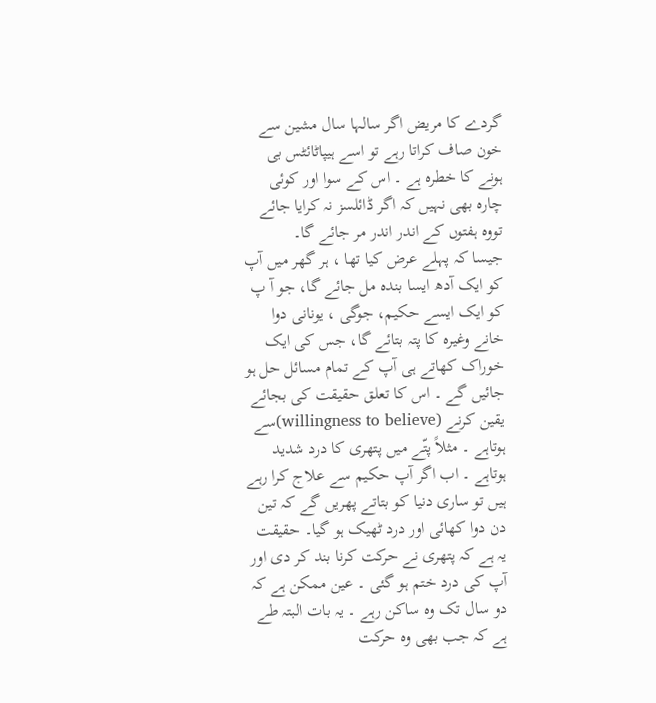گردے کا مریض اگر سالہا سال مشین سے خون صاف کراتا رہے تو اسے ہیپاٹائٹس بی ہونے کا خطرہ ہے ۔ اس کے سوا اور کوئی چارہ بھی نہیں کہ اگر ڈائلسز نہ کرایا جائے تووہ ہفتوں کے اندر اندر مر جائے گا۔
جیسا کہ پہلے عرض کیا تھا ، ہر گھر میں آپ کو ایک آدھ ایسا بندہ مل جائے گا، جو آ پ کو ایک ایسے حکیم، جوگی ، یونانی دوا خانے وغیرہ کا پتہ بتائے گا، جس کی ایک خوراک کھاتے ہی آپ کے تمام مسائل حل ہو جائیں گے ۔ اس کا تعلق حقیقت کی بجائے یقین کرنے (willingness to believe)سے ہوتاہے ۔ مثلاً پتّے میں پتھری کا درد شدید ہوتاہے ۔ اب اگر آپ حکیم سے علاج کرا رہے ہیں تو ساری دنیا کو بتاتے پھریں گے کہ تین دن دوا کھائی اور درد ٹھیک ہو گیا۔ حقیقت یہ ہے کہ پتھری نے حرکت کرنا بند کر دی اور آپ کی درد ختم ہو گئی ۔ عین ممکن ہے کہ دو سال تک وہ ساکن رہے ۔ یہ بات البتہ طے ہے کہ جب بھی وہ حرکت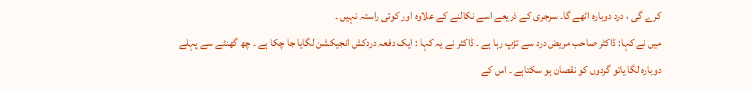کرے گی ، درد دوبارہ اٹھے گا۔ سرجری کے ذریعے اسے نکالنے کے علاوہ اور کوئی راستہ نہیں ۔
میں نے کہا: ڈاکٹر صاحب مریض درد سے تڑپ رہا ہے ۔ ڈاکٹر نے یہ کہا : ایک دفعہ دردکش انجیکشن لگایا جا چکا ہے ۔ چھ گھنٹے سے پہلے دوبارہ لگا یاتو گردوں کو نقصان ہو سکتاہے ۔ اس کے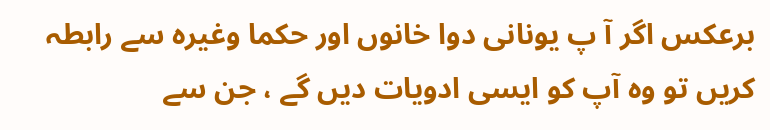برعکس اگر آ پ یونانی دوا خانوں اور حکما وغیرہ سے رابطہ کریں تو وہ آپ کو ایسی ادویات دیں گے ، جن سے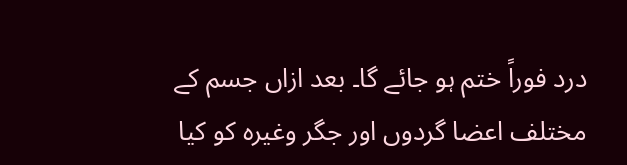درد فوراً ختم ہو جائے گا۔ بعد ازاں جسم کے مختلف اعضا گردوں اور جگر وغیرہ کو کیا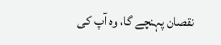نقصان پہنچے گا، وہ آپ کی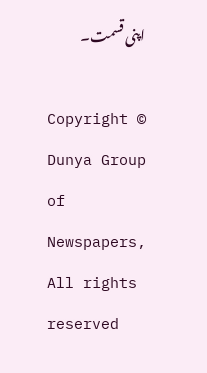اپنی قسمت۔

Copyright © Dunya Group of Newspapers, All rights reserved